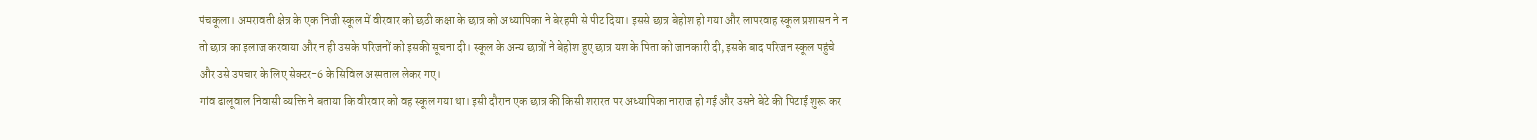पंचकूला। अमरावती क्षेत्र के एक निजी स्कूल में वीरवार को छठी कक्षा के छात्र को अध्यापिका ने बेरहमी से पीट दिया। इससे छात्र बेहोश हो गया और लापरवाह स्कूल प्रशासन ने न तो छात्र का इलाज करवाया और न ही उसके परिजनों को इसकी सूचना दी। स्कूल के अन्य छात्रों ने बेहोश हुए छात्र यश के पिता को जानकारी दी, इसके बाद परिजन स्कूल पहुंचे और उसे उपचार के लिए सेक्टर-6 के सिविल अस्पताल लेकर गए।
गांव ढालूवाल निवासी व्यक्ति ने बताया कि वीरवार को वह स्कूल गया था। इसी दौरान एक छात्र की किसी शरारत पर अध्यापिका नाराज हो गई और उसने बेटे की पिटाई शुरू कर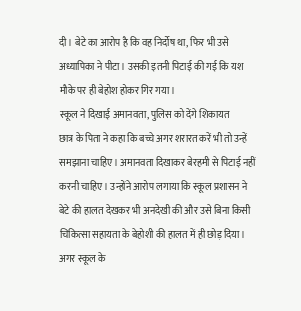दी। बेटे का आरोप है कि वह निर्दोष था, फिर भी उसे अध्यापिका ने पीटा। उसकी इतनी पिटाई की गई कि यश मौके पर ही बेहोश होकर गिर गया।
स्कूल ने दिखाई अमानवता, पुलिस को देंगे शिकायत
छात्र के पिता ने कहा कि बच्चे अगर शरारत करें भी तो उन्हें समझाना चाहिए। अमानवता दिखाकर बेरहमी से पिटाई नहीं करनी चाहिए। उन्होंने आरोप लगाया कि स्कूल प्रशासन ने बेटे की हालत देखकर भी अनदेखी की और उसे बिना किसी चिकित्सा सहायता के बेहोशी की हालत में ही छोड़ दिया। अगर स्कूल के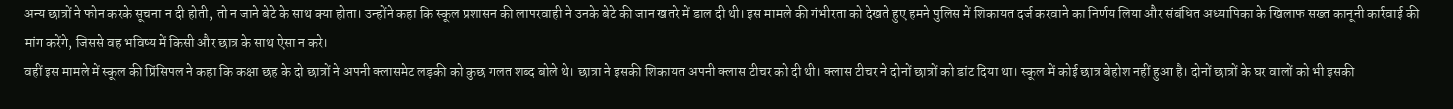अन्य छात्रों ने फोन करके सूचना न दी होती, तो न जाने बेटे के साथ क्या होता। उन्होंने कहा कि स्कूल प्रशासन की लापरवाही ने उनके बेटे की जान खतरे में डाल दी थी। इस मामले की गंभीरता को देखते हुए हमने पुलिस में शिकायत दर्ज करवाने का निर्णय लिया और संबंधित अध्यापिका के खिलाफ सख्त कानूनी कार्रवाई की मांग करेंगे, जिससे वह भविष्य में किसी और छात्र के साथ ऐसा न करे।
वहीं इस मामले में स्कूल की प्रिंसिपल ने कहा कि कक्षा छह के दो छात्रों ने अपनी क्लासमेट लड़की को कुछ गलत शब्द बोले थे। छात्रा ने इसकी शिकायत अपनी क्लास टीचर को दी थी। क्लास टीचर ने दोनों छात्रों को डांट दिया था। स्कूल में कोई छात्र बेहोश नहीं हुआ है। दोनों छात्रों के घर वालों को भी इसकी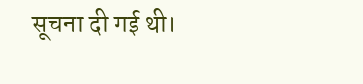सूचना दी गई थी।